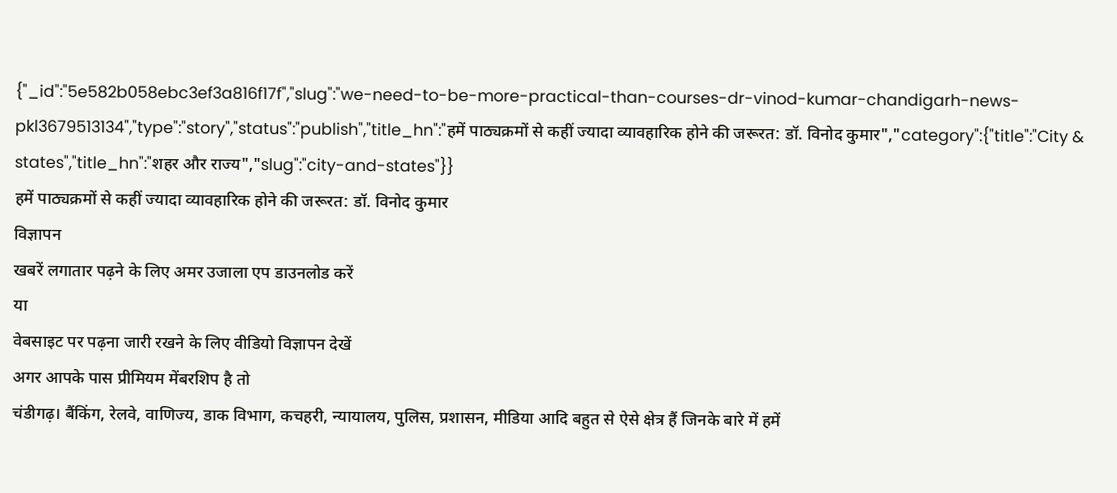{"_id":"5e582b058ebc3ef3a816f17f","slug":"we-need-to-be-more-practical-than-courses-dr-vinod-kumar-chandigarh-news-pkl3679513134","type":"story","status":"publish","title_hn":"हमें पाठ्यक्रमों से कहीं ज्यादा व्यावहारिक होने की जरूरत: डॉ. विनोद कुमार","category":{"title":"City & states","title_hn":"शहर और राज्य","slug":"city-and-states"}}
हमें पाठ्यक्रमों से कहीं ज्यादा व्यावहारिक होने की जरूरत: डॉ. विनोद कुमार
विज्ञापन
खबरें लगातार पढ़ने के लिए अमर उजाला एप डाउनलोड करें
या
वेबसाइट पर पढ़ना जारी रखने के लिए वीडियो विज्ञापन देखें
अगर आपके पास प्रीमियम मेंबरशिप है तो
चंडीगढ़। बैंकिंग, रेलवे, वाणिज्य, डाक विभाग, कचहरी, न्यायालय, पुलिस, प्रशासन, मीडिया आदि बहुत से ऐसे क्षेत्र हैं जिनके बारे में हमें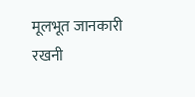मूलभूत जानकारी रखनी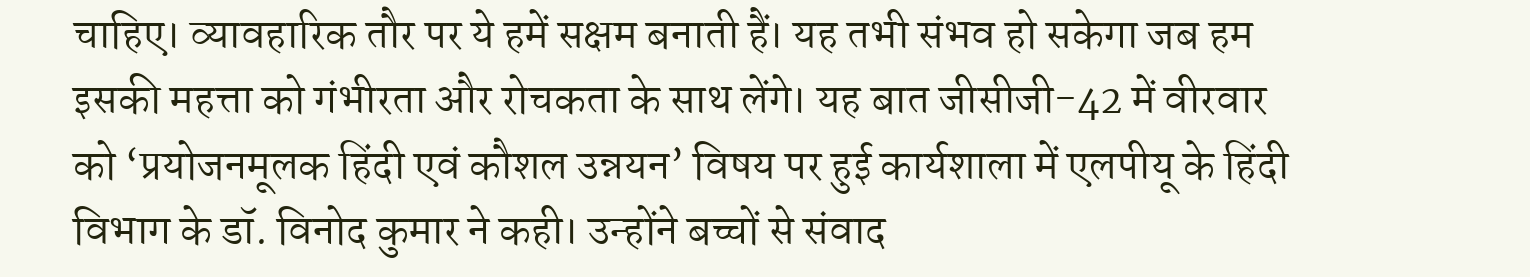चाहिए। व्यावहारिक तौर पर ये हमें सक्षम बनाती हैं। यह तभी संभव हो सकेगा जब हम इसकी महत्ता को गंभीरता और रोचकता के साथ लेंगे। यह बात जीसीजी-42 में वीरवार को ‘प्रयोजनमूलक हिंदी एवं कौशल उन्नयन’ विषय पर हुई कार्यशाला में एलपीयू के हिंदी विभाग के डॉ. विनोद कुमार ने कही। उन्होंने बच्चों से संवाद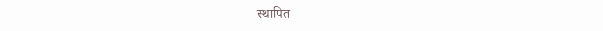स्थापित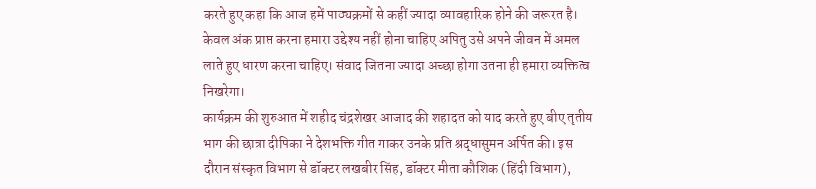करते हुए कहा कि आज हमें पाठ्यक्रमों से कहीं ज्यादा व्यावहारिक होने की जरूरत है। केवल अंक प्राप्त करना हमारा उद्देश्य नहीं होना चाहिए अपितु उसे अपने जीवन में अमल लाते हुए धारण करना चाहिए। संवाद जितना ज्यादा अच्छा होगा उतना ही हमारा व्यक्तित्व निखरेगा।
कार्यक्रम की शुरुआत में शहीद चंद्रशेखर आजाद की शहादत को याद करते हुए बीए तृतीय भाग की छात्रा दीपिका ने देशभक्ति गीत गाकर उनके प्रति श्रद्धासुमन अर्पित की। इस दौरान संस्कृत विभाग से डॉक्टर लखबीर सिंह, डॉक्टर मीता कौशिक (हिंदी विभाग),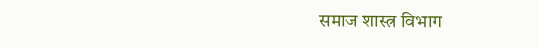समाज शास्त्र विभाग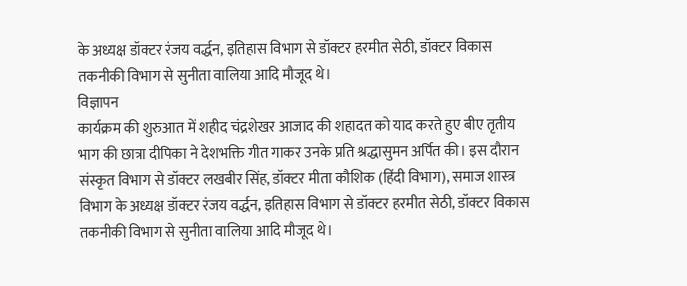के अध्यक्ष डॉक्टर रंजय वर्द्धन, इतिहास विभाग से डॉक्टर हरमीत सेठी, डॉक्टर विकास तकनीकी विभाग से सुनीता वालिया आदि मौजूद थे।
विज्ञापन
कार्यक्रम की शुरुआत में शहीद चंद्रशेखर आजाद की शहादत को याद करते हुए बीए तृतीय भाग की छात्रा दीपिका ने देशभक्ति गीत गाकर उनके प्रति श्रद्धासुमन अर्पित की। इस दौरान संस्कृत विभाग से डॉक्टर लखबीर सिंह, डॉक्टर मीता कौशिक (हिंदी विभाग), समाज शास्त्र विभाग के अध्यक्ष डॉक्टर रंजय वर्द्धन, इतिहास विभाग से डॉक्टर हरमीत सेठी, डॉक्टर विकास तकनीकी विभाग से सुनीता वालिया आदि मौजूद थे।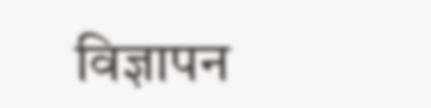विज्ञापन